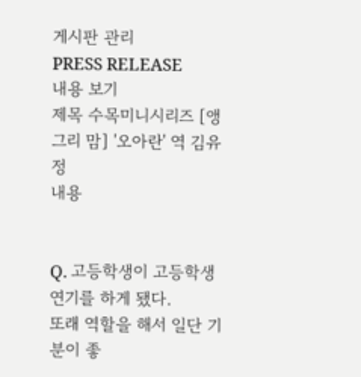게시판 관리
PRESS RELEASE
내용 보기
제목 수목미니시리즈 [앵그리 맘] '오아란' 역 김유정
내용


Q. 고등학생이 고등학생 연기를 하게 됐다.
또래 역할을 해서 일단 기분이 좋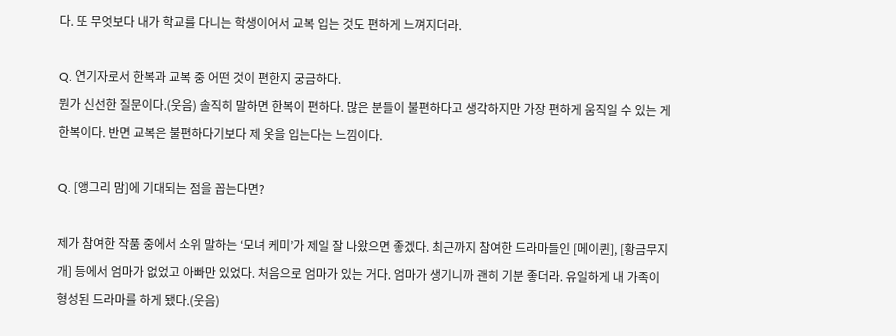다. 또 무엇보다 내가 학교를 다니는 학생이어서 교복 입는 것도 편하게 느껴지더라.

Q. 연기자로서 한복과 교복 중 어떤 것이 편한지 궁금하다.
뭔가 신선한 질문이다.(웃음) 솔직히 말하면 한복이 편하다. 많은 분들이 불편하다고 생각하지만 가장 편하게 움직일 수 있는 게 한복이다. 반면 교복은 불편하다기보다 제 옷을 입는다는 느낌이다.

Q. [앵그리 맘]에 기대되는 점을 꼽는다면?

제가 참여한 작품 중에서 소위 말하는 ‘모녀 케미’가 제일 잘 나왔으면 좋겠다. 최근까지 참여한 드라마들인 [메이퀸], [황금무지개] 등에서 엄마가 없었고 아빠만 있었다. 처음으로 엄마가 있는 거다. 엄마가 생기니까 괜히 기분 좋더라. 유일하게 내 가족이 형성된 드라마를 하게 됐다.(웃음)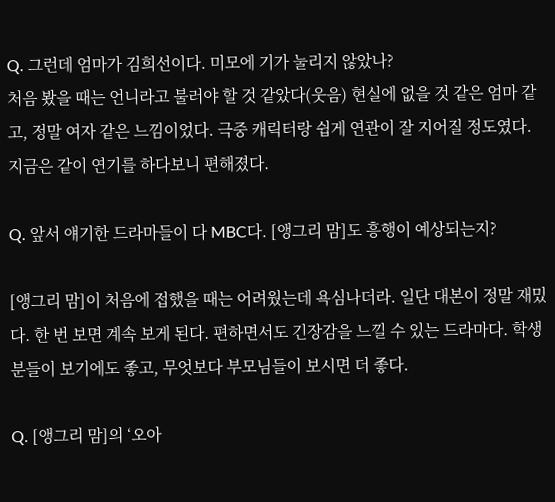Q. 그런데 엄마가 김희선이다. 미모에 기가 눌리지 않았나?
처음 봤을 때는 언니라고 불러야 할 것 같았다(웃음) 현실에 없을 것 같은 엄마 같고, 정말 여자 같은 느낌이었다. 극중 캐릭터랑 쉽게 연관이 잘 지어질 정도였다. 지금은 같이 연기를 하다보니 편해졌다.

Q. 앞서 얘기한 드라마들이 다 MBC다. [앵그리 맘]도 흥행이 예상되는지?

[앵그리 맘]이 처음에 접했을 때는 어려웠는데 욕심나더라. 일단 대본이 정말 재밌다. 한 번 보면 계속 보게 된다. 편하면서도 긴장감을 느낄 수 있는 드라마다. 학생분들이 보기에도 좋고, 무엇보다 부모님들이 보시면 더 좋다.

Q. [앵그리 맘]의 ‘오아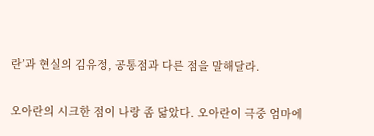란’과 현실의 김유정, 공통점과 다른 점을 말해달라.

오아란의 시크한 점이 나랑 좀 닮았다. 오아란이 극중 엄마에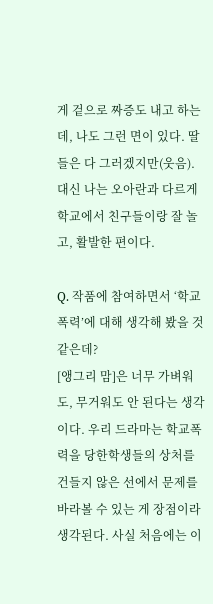게 겉으로 짜증도 내고 하는데, 나도 그런 면이 있다. 딸들은 다 그러겠지만(웃음). 대신 나는 오아란과 다르게 학교에서 친구들이랑 잘 놀고, 활발한 편이다.

Q. 작품에 참여하면서 ‘학교폭력’에 대해 생각해 봤을 것 같은데?
[앵그리 맘]은 너무 가벼워도, 무거워도 안 된다는 생각이다. 우리 드라마는 학교폭력을 당한학생들의 상처를 건들지 않은 선에서 문제를 바라볼 수 있는 게 장점이라 생각된다. 사실 처음에는 이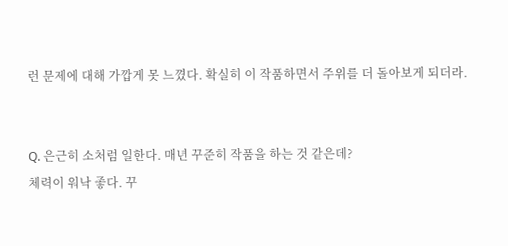런 문제에 대해 가깝게 못 느꼈다. 확실히 이 작품하면서 주위를 더 돌아보게 되더라.


Q. 은근히 소처럼 일한다. 매년 꾸준히 작품을 하는 것 같은데?
체력이 워낙 좋다. 꾸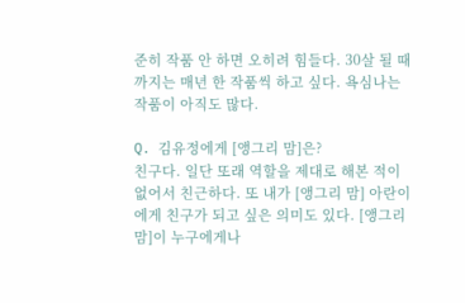준히 작품 안 하면 오히려 힘들다. 30살 될 때까지는 매년 한 작품씩 하고 싶다. 욕심나는 작품이 아직도 많다.

Q. 김유정에게 [앵그리 맘]은?
친구다. 일단 또래 역할을 제대로 해본 적이 없어서 친근하다. 또 내가 [앵그리 맘] 아란이에게 친구가 되고 싶은 의미도 있다. [앵그리 맘]이 누구에게나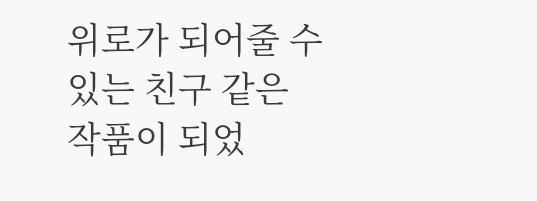위로가 되어줄 수 있는 친구 같은 작품이 되었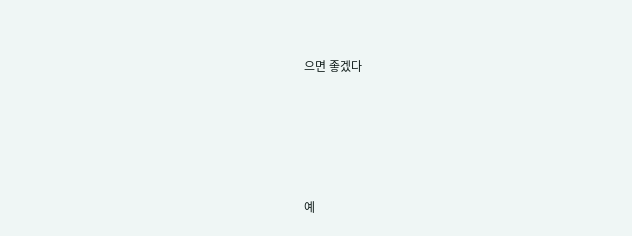으면 좋겠다





예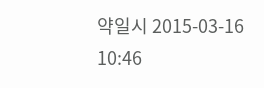약일시 2015-03-16 10:46